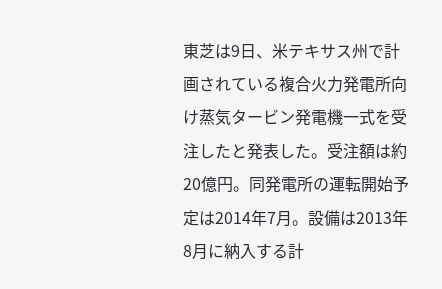東芝は9日、米テキサス州で計画されている複合火力発電所向け蒸気タービン発電機一式を受注したと発表した。受注額は約20億円。同発電所の運転開始予定は2014年7月。設備は2013年8月に納入する計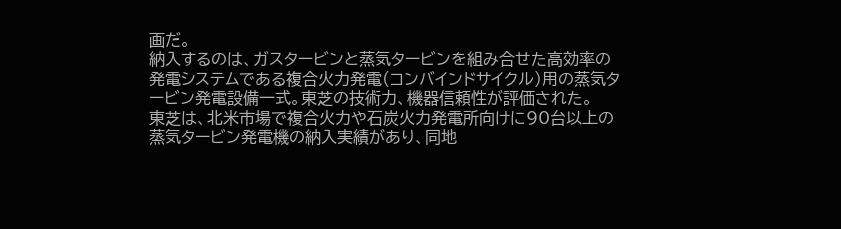画だ。
納入するのは、ガスタービンと蒸気タービンを組み合せた高効率の発電システムである複合火力発電(コンバインドサイクル)用の蒸気タービン発電設備一式。東芝の技術力、機器信頼性が評価された。
東芝は、北米市場で複合火力や石炭火力発電所向けに90台以上の蒸気タービン発電機の納入実績があり、同地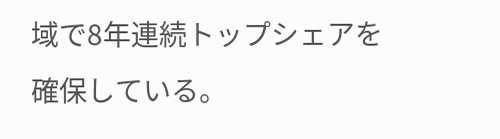域で8年連続トップシェアを確保している。